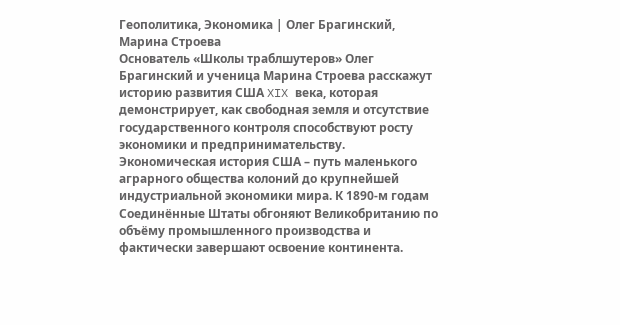Геополитика, Экономика | Олег Брагинский, Марина Строева
Основатель «Школы траблшутеров» Олег Брагинский и ученица Марина Строева расскажут историю развития США XIX века, которая демонстрирует, как свободная земля и отсутствие государственного контроля способствуют росту экономики и предпринимательству.
Экономическая история США – путь маленького аграрного общества колоний до крупнейшей индустриальной экономики мира. К 1890-м годам Соединённые Штаты обгоняют Великобританию по объёму промышленного производства и фактически завершают освоение континента.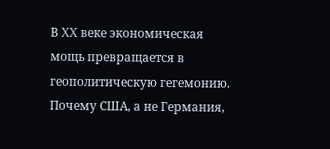В XX веке экономическая мощь превращается в геополитическую гегемонию. Почему США, а не Германия,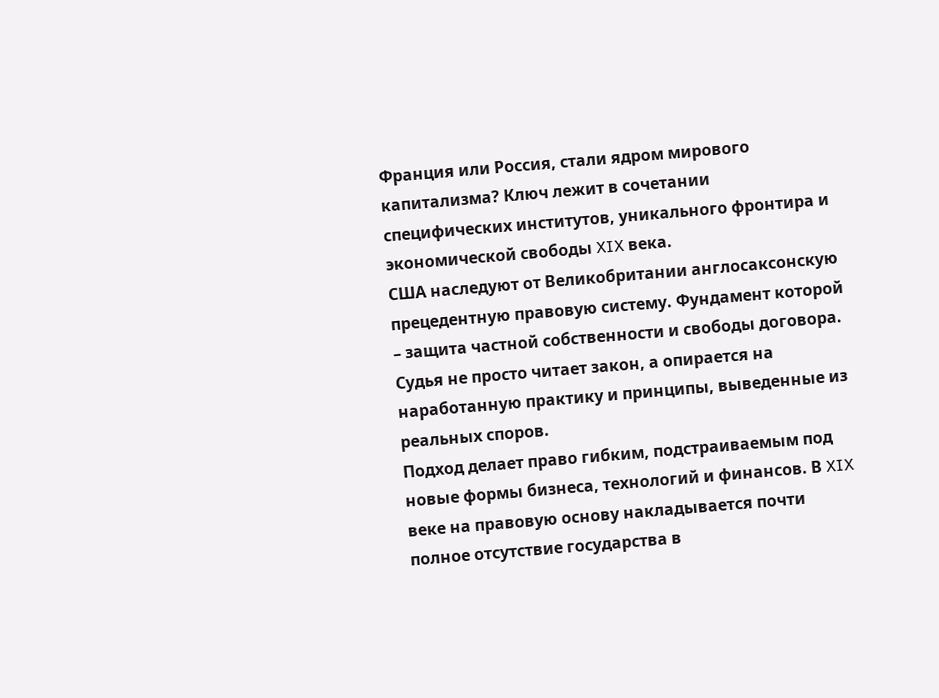Франция или Россия, стали ядром мирового капитализма? Ключ лежит в сочетании специфических институтов, уникального фронтира и экономической свободы XIX века.
США наследуют от Великобритании англосаксонскую прецедентную правовую систему. Фундамент которой – защита частной собственности и свободы договора. Судья не просто читает закон, а опирается на наработанную практику и принципы, выведенные из реальных споров.
Подход делает право гибким, подстраиваемым под новые формы бизнеса, технологий и финансов. В XIX веке на правовую основу накладывается почти полное отсутствие государства в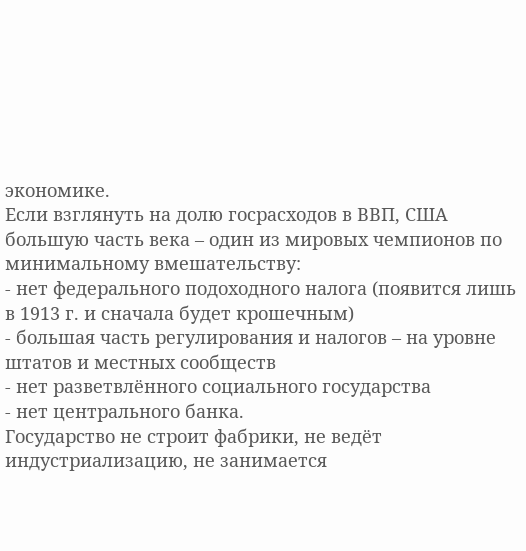экономике.
Если взглянуть на долю госрасходов в ВВП, США большую часть века – один из мировых чемпионов по минимальному вмешательству:
- нет федерального подоходного налога (появится лишь в 1913 г. и сначала будет крошечным)
- большая часть регулирования и налогов – на уровне штатов и местных сообществ
- нет разветвлённого социального государства
- нет центрального банка.
Государство не строит фабрики, не ведёт индустриализацию, не занимается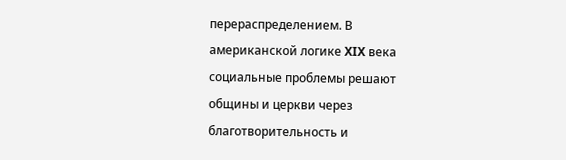перераспределением. В американской логике XIX века социальные проблемы решают общины и церкви через благотворительность и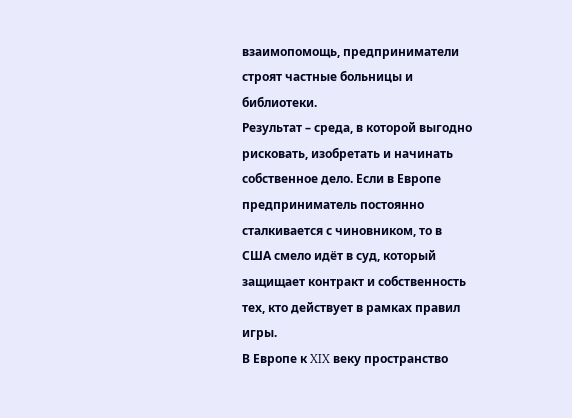взаимопомощь, предприниматели строят частные больницы и библиотеки.
Результат – среда, в которой выгодно рисковать, изобретать и начинать собственное дело. Если в Европе предприниматель постоянно сталкивается с чиновником, то в США смело идёт в суд, который защищает контракт и собственность тех, кто действует в рамках правил игры.
В Европе к XIX веку пространство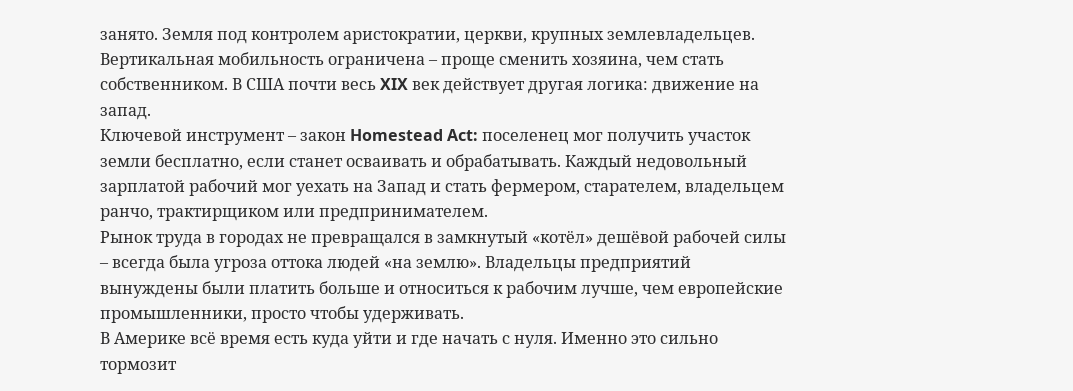занято. Земля под контролем аристократии, церкви, крупных землевладельцев. Вертикальная мобильность ограничена – проще сменить хозяина, чем стать собственником. В США почти весь XIX век действует другая логика: движение на запад.
Ключевой инструмент – закон Homestead Act: поселенец мог получить участок земли бесплатно, если станет осваивать и обрабатывать. Каждый недовольный зарплатой рабочий мог уехать на Запад и стать фермером, старателем, владельцем ранчо, трактирщиком или предпринимателем.
Рынок труда в городах не превращался в замкнутый «котёл» дешёвой рабочей силы – всегда была угроза оттока людей «на землю». Владельцы предприятий вынуждены были платить больше и относиться к рабочим лучше, чем европейские промышленники, просто чтобы удерживать.
В Америке всё время есть куда уйти и где начать с нуля. Именно это сильно тормозит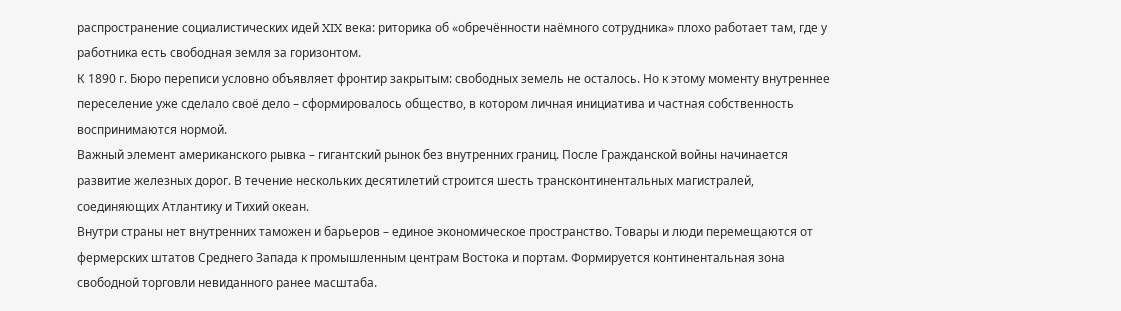распространение социалистических идей XIX века: риторика об «обречённости наёмного сотрудника» плохо работает там, где у работника есть свободная земля за горизонтом.
К 1890 г. Бюро переписи условно объявляет фронтир закрытым: свободных земель не осталось. Но к этому моменту внутреннее переселение уже сделало своё дело – сформировалось общество, в котором личная инициатива и частная собственность воспринимаются нормой.
Важный элемент американского рывка – гигантский рынок без внутренних границ. После Гражданской войны начинается развитие железных дорог. В течение нескольких десятилетий строится шесть трансконтинентальных магистралей, соединяющих Атлантику и Тихий океан.
Внутри страны нет внутренних таможен и барьеров – единое экономическое пространство. Товары и люди перемещаются от фермерских штатов Среднего Запада к промышленным центрам Востока и портам. Формируется континентальная зона свободной торговли невиданного ранее масштаба.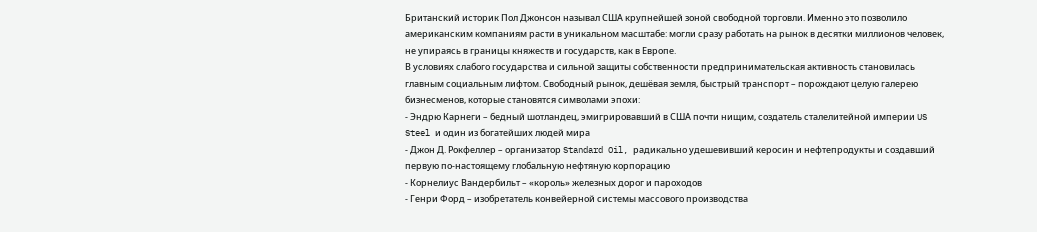Британский историк Пол Джонсон называл США крупнейшей зоной свободной торговли. Именно это позволило американским компаниям расти в уникальном масштабе: могли сразу работать на рынок в десятки миллионов человек, не упираясь в границы княжеств и государств, как в Европе.
В условиях слабого государства и сильной защиты собственности предпринимательская активность становилась главным социальным лифтом. Свободный рынок, дешёвая земля, быстрый транспорт – порождают целую галерею бизнесменов, которые становятся символами эпохи:
- Эндрю Карнеги – бедный шотландец, эмигрировавший в США почти нищим, создатель сталелитейной империи US Steel и один из богатейших людей мира
- Джон Д. Рокфеллер – организатор Standard Oil, радикально удешевивший керосин и нефтепродукты и создавший первую по-настоящему глобальную нефтяную корпорацию
- Корнелиус Вандербильт – «король» железных дорог и пароходов
- Генри Форд – изобретатель конвейерной системы массового производства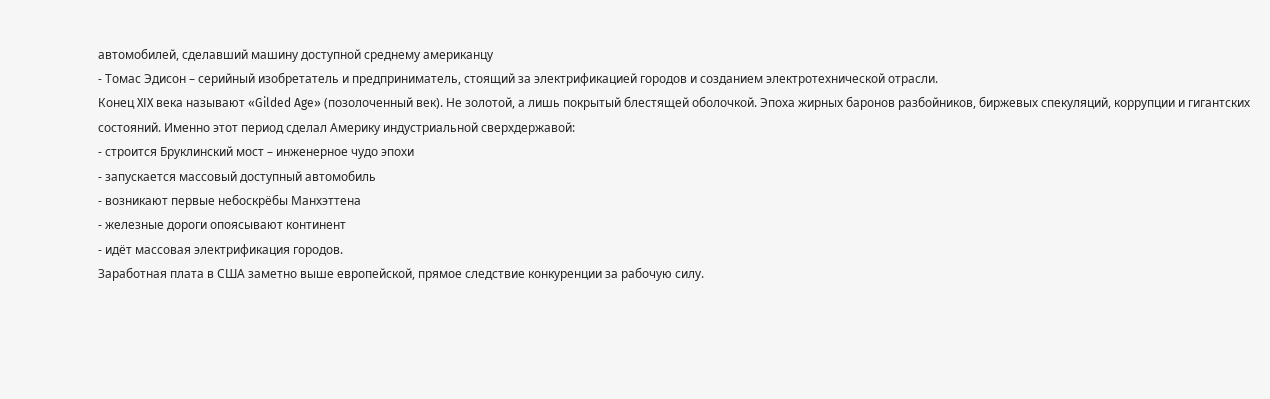автомобилей, сделавший машину доступной среднему американцу
- Томас Эдисон – серийный изобретатель и предприниматель, стоящий за электрификацией городов и созданием электротехнической отрасли.
Конец XIX века называют «Gilded Age» (позолоченный век). Не золотой, а лишь покрытый блестящей оболочкой. Эпоха жирных баронов разбойников, биржевых спекуляций, коррупции и гигантских состояний. Именно этот период сделал Америку индустриальной сверхдержавой:
- строится Бруклинский мост – инженерное чудо эпохи
- запускается массовый доступный автомобиль
- возникают первые небоскрёбы Манхэттена
- железные дороги опоясывают континент
- идёт массовая электрификация городов.
Заработная плата в США заметно выше европейской, прямое следствие конкуренции за рабочую силу.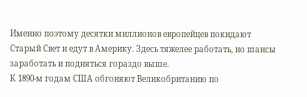Именно поэтому десятки миллионов европейцев покидают Старый Свет и едут в Америку. Здесь тяжелее работать, но шансы заработать и подняться гораздо выше.
К 1890-м годам США обгоняют Великобританию по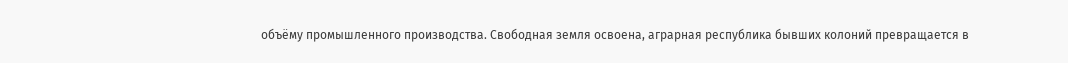объёму промышленного производства. Свободная земля освоена, аграрная республика бывших колоний превращается в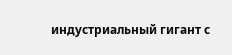индустриальный гигант с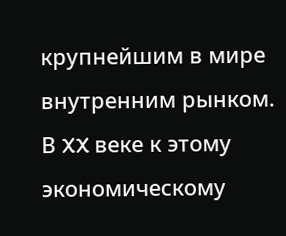крупнейшим в мире внутренним рынком.
В XX веке к этому экономическому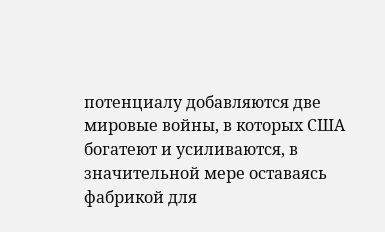потенциалу добавляются две мировые войны, в которых США богатеют и усиливаются, в значительной мере оставаясь фабрикой для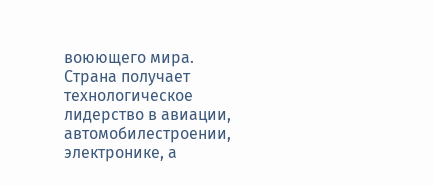воюющего мира.
Страна получает технологическое лидерство в авиации, автомобилестроении, электронике, а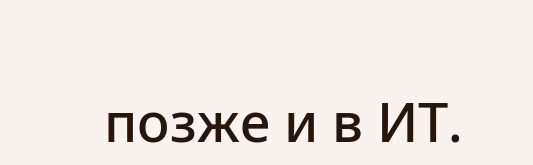позже и в ИТ.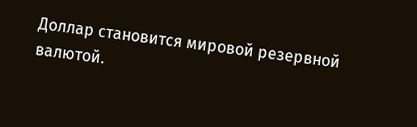Доллар становится мировой резервной валютой.